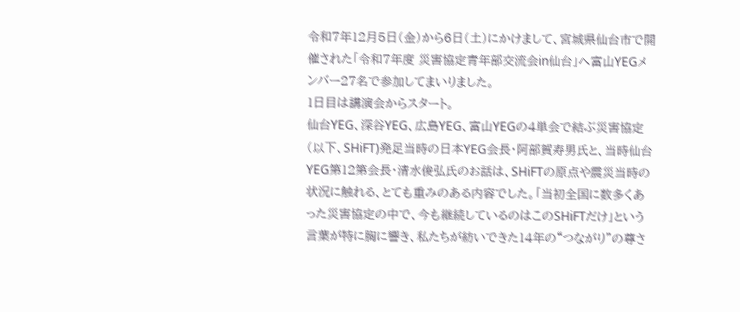令和7年12月5日(金)から6日(土)にかけまして、宮城県仙台市で開催された「令和7年度 災害協定青年部交流会in仙台」へ富山YEGメンバー27名で参加してまいりました。
1日目は講演会からスタート。
仙台YEG、深谷YEG、広島YEG、富山YEGの4単会で結ぶ災害協定(以下、SHiFT)発足当時の日本YEG会長・阿部賀寿男氏と、当時仙台YEG第12第会長・清水俊弘氏のお話は、SHiFTの原点や震災当時の状況に触れる、とても重みのある内容でした。「当初全国に数多くあった災害協定の中で、今も継続しているのはこのSHiFTだけ」という言葉が特に胸に響き、私たちが紡いできた14年の“つながり”の尊さ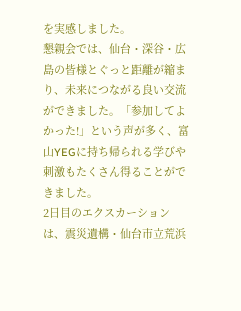を実感しました。
懇親会では、仙台・深谷・広島の皆様とぐっと距離が縮まり、未来につながる良い交流ができました。「参加してよかった!」という声が多く、富山YEGに持ち帰られる学びや刺激もたくさん得ることができました。
2日目のエクスカーションは、震災遺構・仙台市立荒浜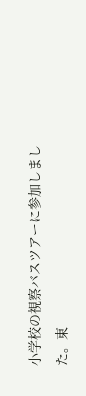小学校の視察バスツアーに参加しました。東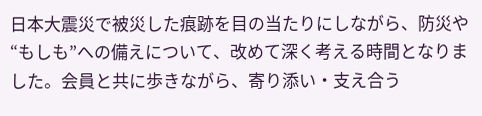日本大震災で被災した痕跡を目の当たりにしながら、防災や“もしも”への備えについて、改めて深く考える時間となりました。会員と共に歩きながら、寄り添い・支え合う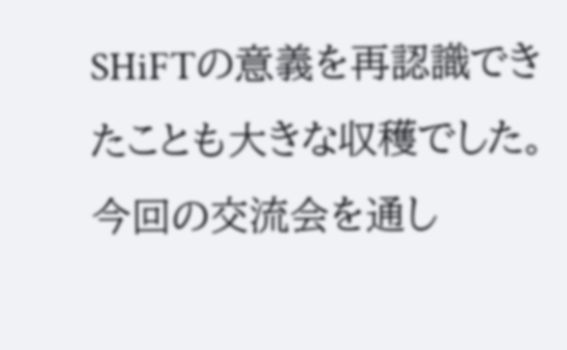SHiFTの意義を再認識できたことも大きな収穫でした。
今回の交流会を通し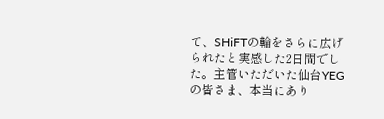て、SHiFTの輪をさらに広げられたと実感した2日間でした。主管いただいた仙台YEGの皆さま、本当にあり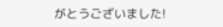がとうございました!